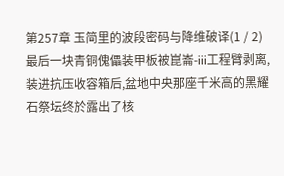第257章 玉简里的波段密码与降维破译(1 / 2)
最后一块青铜傀儡装甲板被崑崙-iii工程臂剥离,装进抗压收容箱后,盆地中央那座千米高的黑耀石祭坛终於露出了核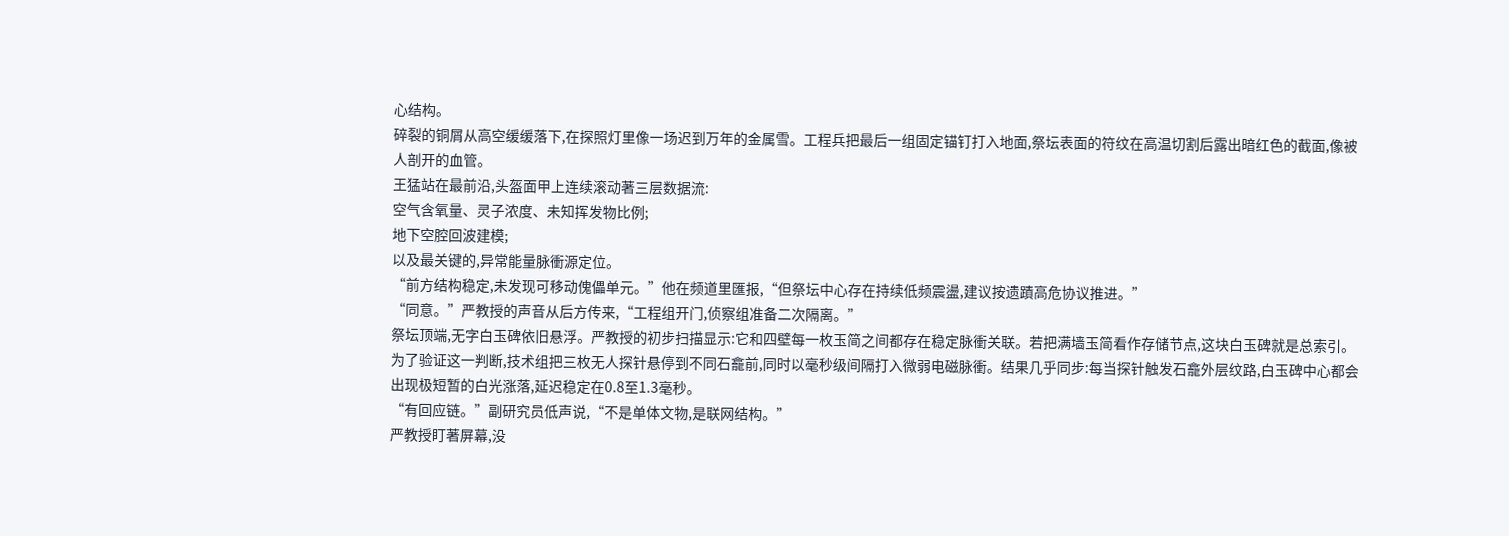心结构。
碎裂的铜屑从高空缓缓落下,在探照灯里像一场迟到万年的金属雪。工程兵把最后一组固定锚钉打入地面,祭坛表面的符纹在高温切割后露出暗红色的截面,像被人剖开的血管。
王猛站在最前沿,头盔面甲上连续滚动著三层数据流:
空气含氧量、灵子浓度、未知挥发物比例;
地下空腔回波建模;
以及最关键的,异常能量脉衝源定位。
“前方结构稳定,未发现可移动傀儡单元。”他在频道里匯报,“但祭坛中心存在持续低频震盪,建议按遗蹟高危协议推进。”
“同意。”严教授的声音从后方传来,“工程组开门,侦察组准备二次隔离。”
祭坛顶端,无字白玉碑依旧悬浮。严教授的初步扫描显示:它和四壁每一枚玉简之间都存在稳定脉衝关联。若把满墙玉简看作存储节点,这块白玉碑就是总索引。
为了验证这一判断,技术组把三枚无人探针悬停到不同石龕前,同时以毫秒级间隔打入微弱电磁脉衝。结果几乎同步:每当探针触发石龕外层纹路,白玉碑中心都会出现极短暂的白光涨落,延迟稳定在0.8至1.3毫秒。
“有回应链。”副研究员低声说,“不是单体文物,是联网结构。”
严教授盯著屏幕,没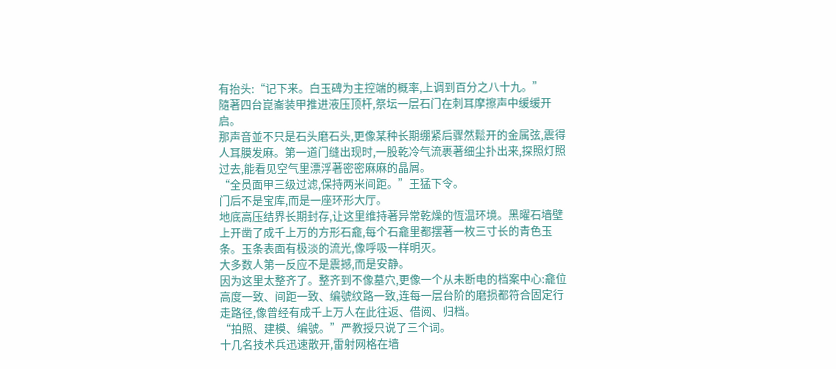有抬头:“记下来。白玉碑为主控端的概率,上调到百分之八十九。”
隨著四台崑崙装甲推进液压顶杆,祭坛一层石门在刺耳摩擦声中缓缓开启。
那声音並不只是石头磨石头,更像某种长期绷紧后骤然鬆开的金属弦,震得人耳膜发麻。第一道门缝出现时,一股乾冷气流裹著细尘扑出来,探照灯照过去,能看见空气里漂浮著密密麻麻的晶屑。
“全员面甲三级过滤,保持两米间距。”王猛下令。
门后不是宝库,而是一座环形大厅。
地底高压结界长期封存,让这里维持著异常乾燥的恆温环境。黑曜石墙壁上开凿了成千上万的方形石龕,每个石龕里都摆著一枚三寸长的青色玉条。玉条表面有极淡的流光,像呼吸一样明灭。
大多数人第一反应不是震撼,而是安静。
因为这里太整齐了。整齐到不像墓穴,更像一个从未断电的档案中心:龕位高度一致、间距一致、编號纹路一致,连每一层台阶的磨损都符合固定行走路径,像曾经有成千上万人在此往返、借阅、归档。
“拍照、建模、编號。”严教授只说了三个词。
十几名技术兵迅速散开,雷射网格在墙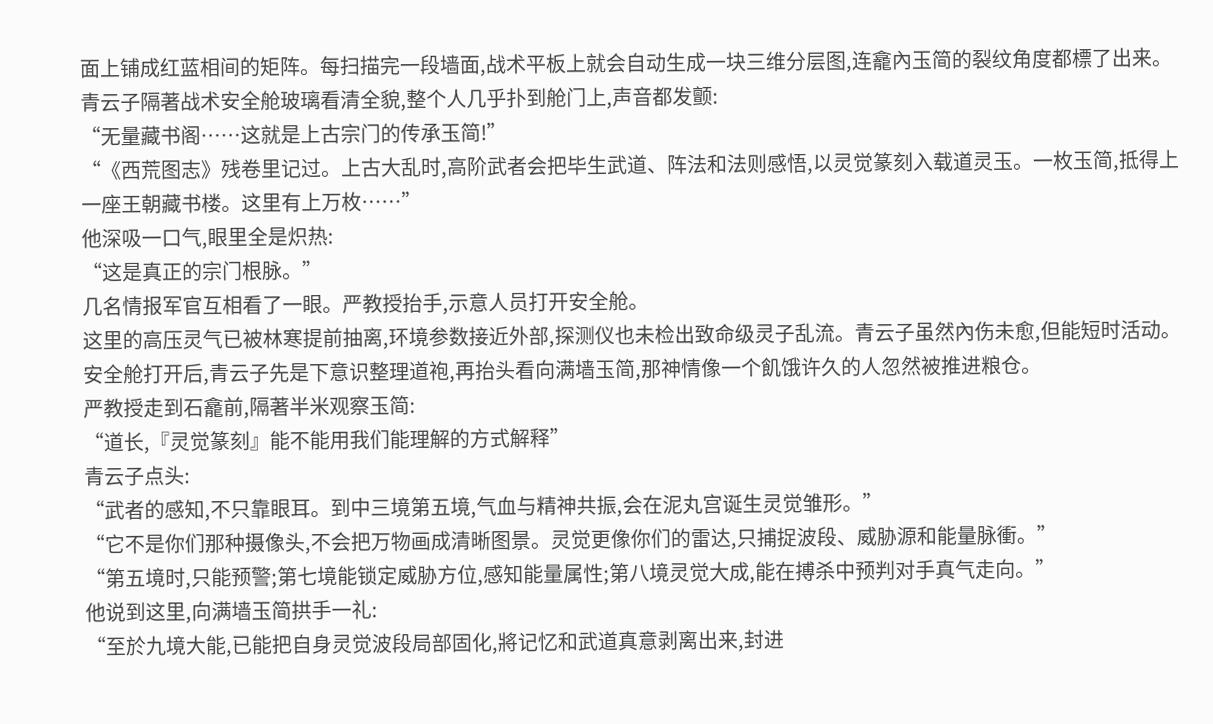面上铺成红蓝相间的矩阵。每扫描完一段墙面,战术平板上就会自动生成一块三维分层图,连龕內玉简的裂纹角度都標了出来。
青云子隔著战术安全舱玻璃看清全貌,整个人几乎扑到舱门上,声音都发颤:
“无量藏书阁……这就是上古宗门的传承玉简!”
“《西荒图志》残卷里记过。上古大乱时,高阶武者会把毕生武道、阵法和法则感悟,以灵觉篆刻入载道灵玉。一枚玉简,抵得上一座王朝藏书楼。这里有上万枚……”
他深吸一口气,眼里全是炽热:
“这是真正的宗门根脉。”
几名情报军官互相看了一眼。严教授抬手,示意人员打开安全舱。
这里的高压灵气已被林寒提前抽离,环境参数接近外部,探测仪也未检出致命级灵子乱流。青云子虽然內伤未愈,但能短时活动。
安全舱打开后,青云子先是下意识整理道袍,再抬头看向满墙玉简,那神情像一个飢饿许久的人忽然被推进粮仓。
严教授走到石龕前,隔著半米观察玉简:
“道长,『灵觉篆刻』能不能用我们能理解的方式解释”
青云子点头:
“武者的感知,不只靠眼耳。到中三境第五境,气血与精神共振,会在泥丸宫诞生灵觉雏形。”
“它不是你们那种摄像头,不会把万物画成清晰图景。灵觉更像你们的雷达,只捕捉波段、威胁源和能量脉衝。”
“第五境时,只能预警;第七境能锁定威胁方位,感知能量属性;第八境灵觉大成,能在搏杀中预判对手真气走向。”
他说到这里,向满墙玉简拱手一礼:
“至於九境大能,已能把自身灵觉波段局部固化,將记忆和武道真意剥离出来,封进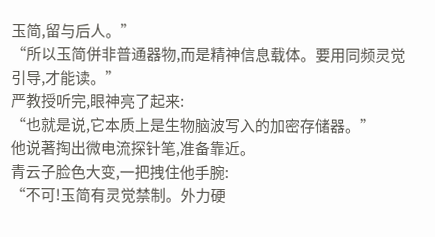玉简,留与后人。”
“所以玉简併非普通器物,而是精神信息载体。要用同频灵觉引导,才能读。”
严教授听完,眼神亮了起来:
“也就是说,它本质上是生物脑波写入的加密存储器。”
他说著掏出微电流探针笔,准备靠近。
青云子脸色大变,一把拽住他手腕:
“不可!玉简有灵觉禁制。外力硬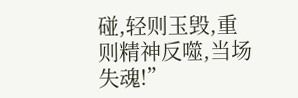碰,轻则玉毁,重则精神反噬,当场失魂!”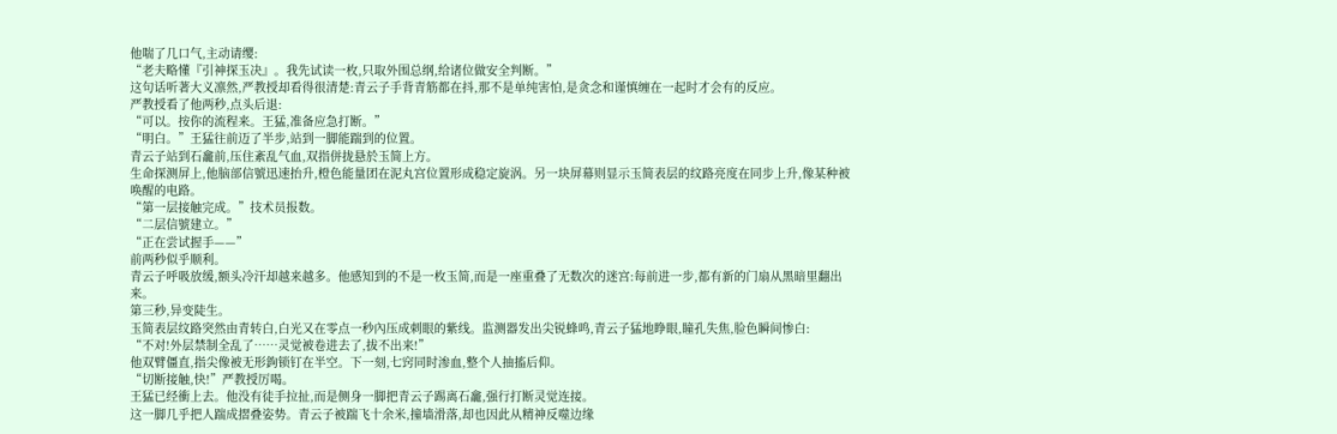他喘了几口气,主动请缨:
“老夫略懂『引神探玉决』。我先试读一枚,只取外围总纲,给诸位做安全判断。”
这句话听著大义凛然,严教授却看得很清楚:青云子手背青筋都在抖,那不是单纯害怕,是贪念和谨慎缠在一起时才会有的反应。
严教授看了他两秒,点头后退:
“可以。按你的流程来。王猛,准备应急打断。”
“明白。”王猛往前迈了半步,站到一脚能踹到的位置。
青云子站到石龕前,压住紊乱气血,双指併拢悬於玉简上方。
生命探测屏上,他脑部信號迅速抬升,橙色能量团在泥丸宫位置形成稳定旋涡。另一块屏幕则显示玉简表层的纹路亮度在同步上升,像某种被唤醒的电路。
“第一层接触完成。”技术员报数。
“二层信號建立。”
“正在尝试握手——”
前两秒似乎顺利。
青云子呼吸放缓,额头冷汗却越来越多。他感知到的不是一枚玉简,而是一座重叠了无数次的迷宫:每前进一步,都有新的门扇从黑暗里翻出来。
第三秒,异变陡生。
玉简表层纹路突然由青转白,白光又在零点一秒內压成刺眼的紫线。监测器发出尖锐蜂鸣,青云子猛地睁眼,瞳孔失焦,脸色瞬间惨白:
“不对!外层禁制全乱了……灵觉被卷进去了,拔不出来!”
他双臂僵直,指尖像被无形鉤锁钉在半空。下一刻,七窍同时渗血,整个人抽搐后仰。
“切断接触,快!”严教授厉喝。
王猛已经衝上去。他没有徒手拉扯,而是侧身一脚把青云子踢离石龕,强行打断灵觉连接。
这一脚几乎把人踹成摺叠姿势。青云子被踹飞十余米,撞墙滑落,却也因此从精神反噬边缘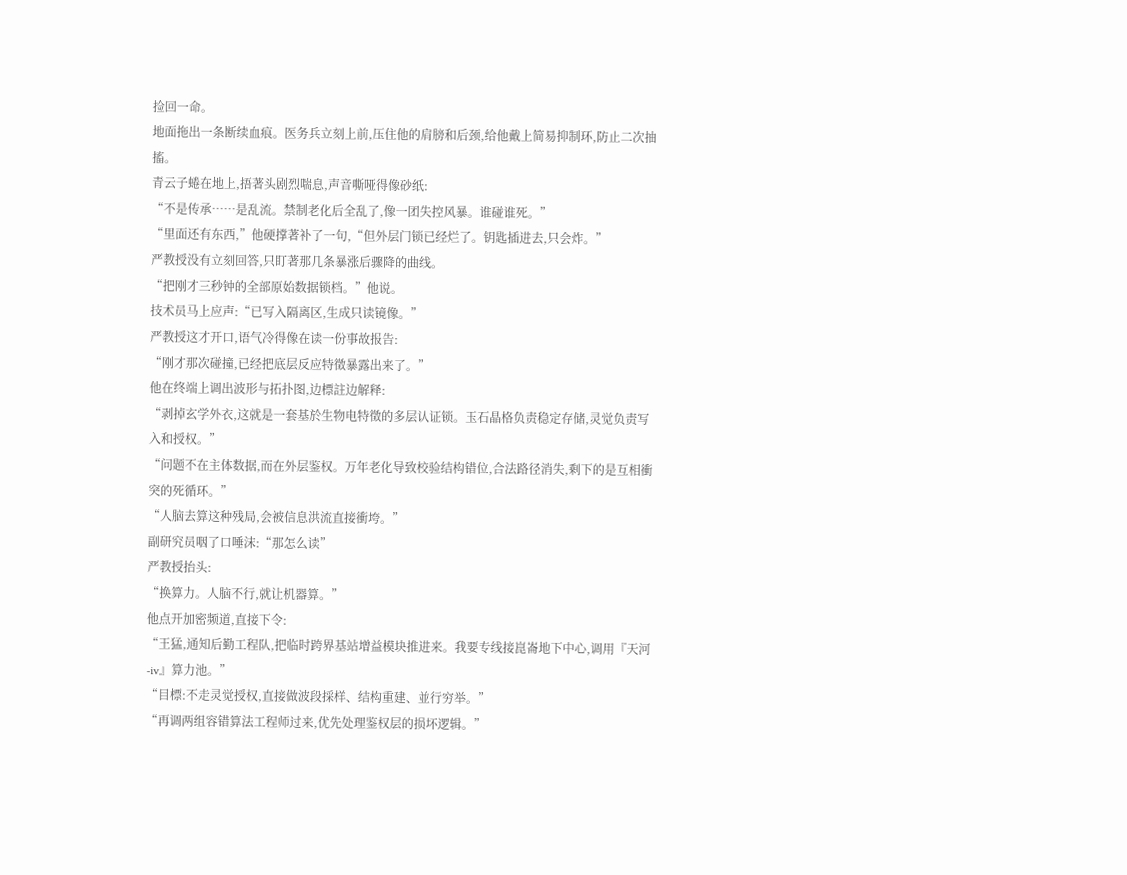捡回一命。
地面拖出一条断续血痕。医务兵立刻上前,压住他的肩膀和后颈,给他戴上简易抑制环,防止二次抽搐。
青云子蜷在地上,捂著头剧烈喘息,声音嘶哑得像砂纸:
“不是传承……是乱流。禁制老化后全乱了,像一团失控风暴。谁碰谁死。”
“里面还有东西,”他硬撑著补了一句,“但外层门锁已经烂了。钥匙插进去,只会炸。”
严教授没有立刻回答,只盯著那几条暴涨后骤降的曲线。
“把刚才三秒钟的全部原始数据锁档。”他说。
技术员马上应声:“已写入隔离区,生成只读镜像。”
严教授这才开口,语气冷得像在读一份事故报告:
“刚才那次碰撞,已经把底层反应特徵暴露出来了。”
他在终端上调出波形与拓扑图,边標註边解释:
“剥掉玄学外衣,这就是一套基於生物电特徵的多层认证锁。玉石晶格负责稳定存储,灵觉负责写入和授权。”
“问题不在主体数据,而在外层鉴权。万年老化导致校验结构错位,合法路径消失,剩下的是互相衝突的死循环。”
“人脑去算这种残局,会被信息洪流直接衝垮。”
副研究员咽了口唾沫:“那怎么读”
严教授抬头:
“换算力。人脑不行,就让机器算。”
他点开加密频道,直接下令:
“王猛,通知后勤工程队,把临时跨界基站增益模块推进来。我要专线接崑崙地下中心,调用『天河-iv』算力池。”
“目標:不走灵觉授权,直接做波段採样、结构重建、並行穷举。”
“再调两组容错算法工程师过来,优先处理鉴权层的损坏逻辑。”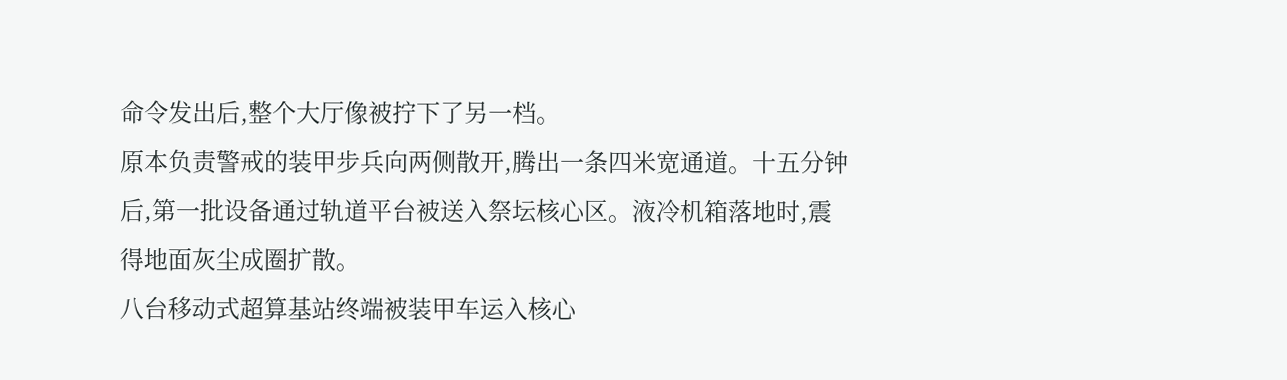命令发出后,整个大厅像被拧下了另一档。
原本负责警戒的装甲步兵向两侧散开,腾出一条四米宽通道。十五分钟后,第一批设备通过轨道平台被送入祭坛核心区。液冷机箱落地时,震得地面灰尘成圈扩散。
八台移动式超算基站终端被装甲车运入核心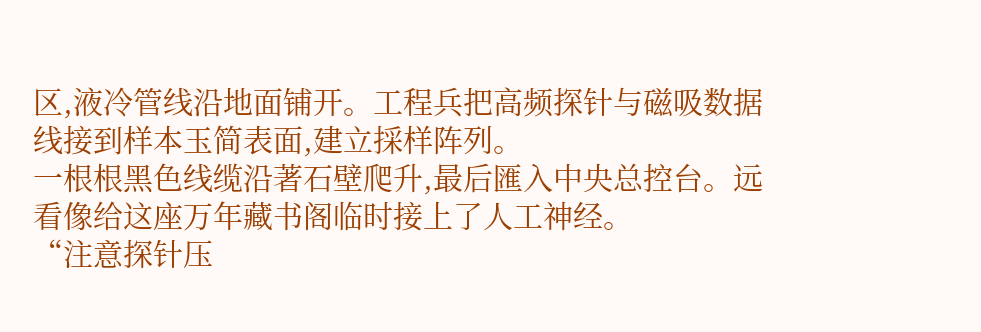区,液冷管线沿地面铺开。工程兵把高频探针与磁吸数据线接到样本玉简表面,建立採样阵列。
一根根黑色线缆沿著石壁爬升,最后匯入中央总控台。远看像给这座万年藏书阁临时接上了人工神经。
“注意探针压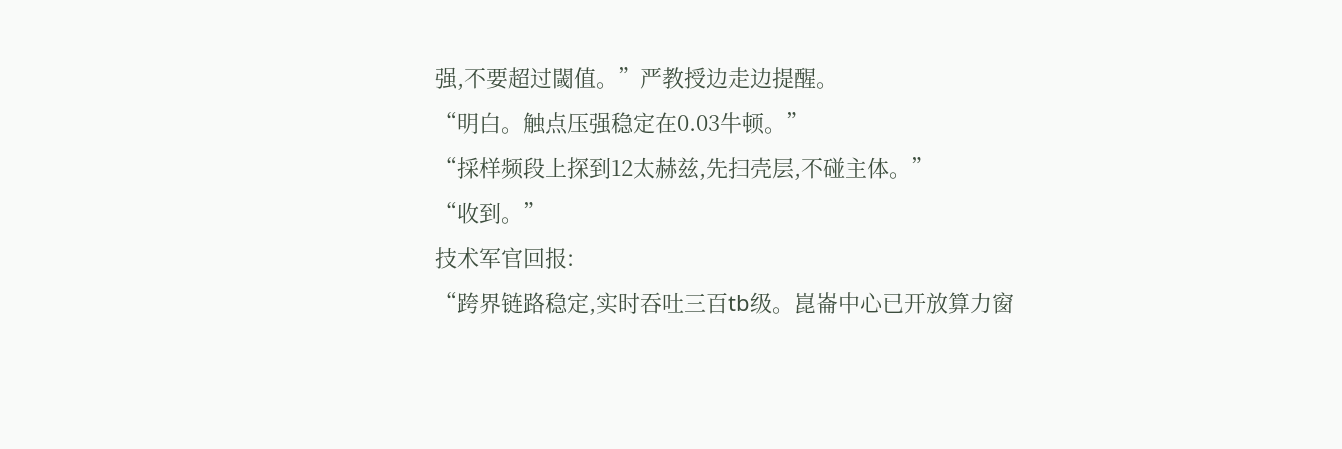强,不要超过閾值。”严教授边走边提醒。
“明白。触点压强稳定在0.03牛顿。”
“採样频段上探到12太赫兹,先扫壳层,不碰主体。”
“收到。”
技术军官回报:
“跨界链路稳定,实时吞吐三百tb级。崑崙中心已开放算力窗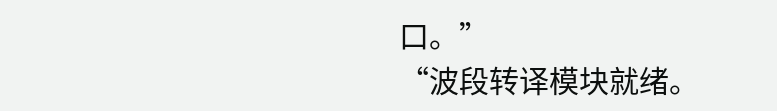口。”
“波段转译模块就绪。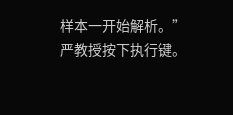样本一开始解析。”
严教授按下执行键。